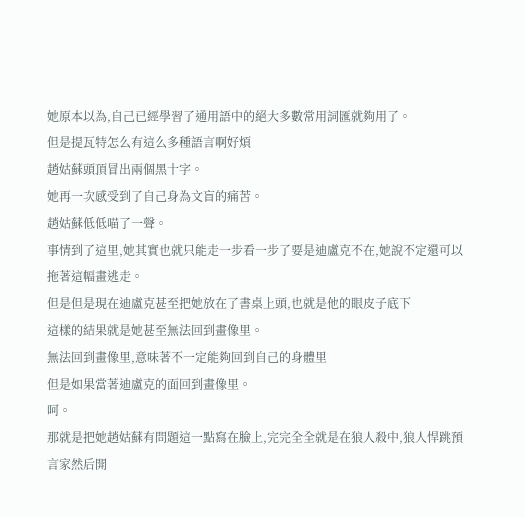她原本以為,自己已經學習了通用語中的絕大多數常用詞匯就夠用了。
但是提瓦特怎么有這么多種語言啊好煩
趙姑蘇頭頂冒出兩個黑十字。
她再一次感受到了自己身為文盲的痛苦。
趙姑蘇低低喵了一聲。
事情到了這里,她其實也就只能走一步看一步了要是迪盧克不在,她說不定還可以拖著這幅畫逃走。
但是但是現在迪盧克甚至把她放在了書桌上頭,也就是他的眼皮子底下
這樣的結果就是她甚至無法回到畫像里。
無法回到畫像里,意味著不一定能夠回到自己的身體里
但是如果當著迪盧克的面回到畫像里。
呵。
那就是把她趙姑蘇有問題這一點寫在臉上,完完全全就是在狼人殺中,狼人悍跳預言家然后開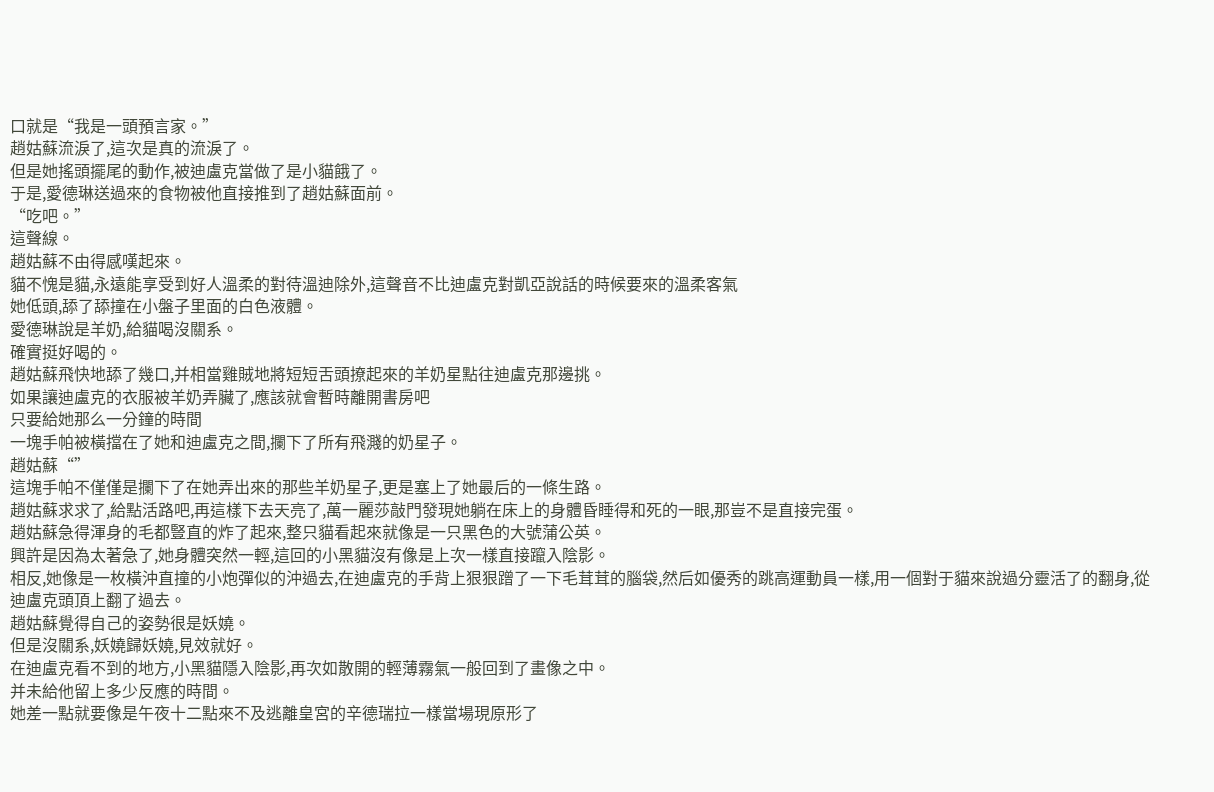口就是“我是一頭預言家。”
趙姑蘇流淚了,這次是真的流淚了。
但是她搖頭擺尾的動作,被迪盧克當做了是小貓餓了。
于是,愛德琳送過來的食物被他直接推到了趙姑蘇面前。
“吃吧。”
這聲線。
趙姑蘇不由得感嘆起來。
貓不愧是貓,永遠能享受到好人溫柔的對待溫迪除外,這聲音不比迪盧克對凱亞說話的時候要來的溫柔客氣
她低頭,舔了舔撞在小盤子里面的白色液體。
愛德琳說是羊奶,給貓喝沒關系。
確實挺好喝的。
趙姑蘇飛快地舔了幾口,并相當雞賊地將短短舌頭撩起來的羊奶星點往迪盧克那邊挑。
如果讓迪盧克的衣服被羊奶弄臟了,應該就會暫時離開書房吧
只要給她那么一分鐘的時間
一塊手帕被橫擋在了她和迪盧克之間,攔下了所有飛濺的奶星子。
趙姑蘇“”
這塊手帕不僅僅是攔下了在她弄出來的那些羊奶星子,更是塞上了她最后的一條生路。
趙姑蘇求求了,給點活路吧,再這樣下去天亮了,萬一麗莎敲門發現她躺在床上的身體昏睡得和死的一眼,那豈不是直接完蛋。
趙姑蘇急得渾身的毛都豎直的炸了起來,整只貓看起來就像是一只黑色的大號蒲公英。
興許是因為太著急了,她身體突然一輕,這回的小黑貓沒有像是上次一樣直接躥入陰影。
相反,她像是一枚橫沖直撞的小炮彈似的沖過去,在迪盧克的手背上狠狠蹭了一下毛茸茸的腦袋,然后如優秀的跳高運動員一樣,用一個對于貓來說過分靈活了的翻身,從迪盧克頭頂上翻了過去。
趙姑蘇覺得自己的姿勢很是妖嬈。
但是沒關系,妖嬈歸妖嬈,見效就好。
在迪盧克看不到的地方,小黑貓隱入陰影,再次如散開的輕薄霧氣一般回到了畫像之中。
并未給他留上多少反應的時間。
她差一點就要像是午夜十二點來不及逃離皇宮的辛德瑞拉一樣當場現原形了